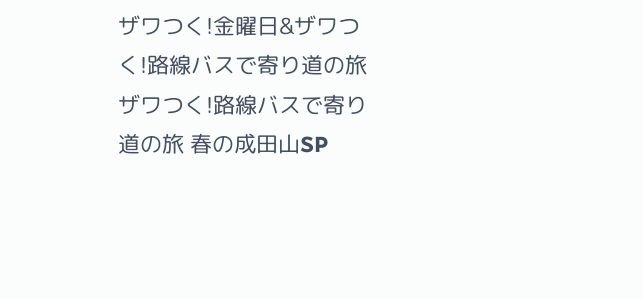ザワつく!金曜日&ザワつく!路線バスで寄り道の旅 ザワつく!路線バスで寄り道の旅 春の成田山SP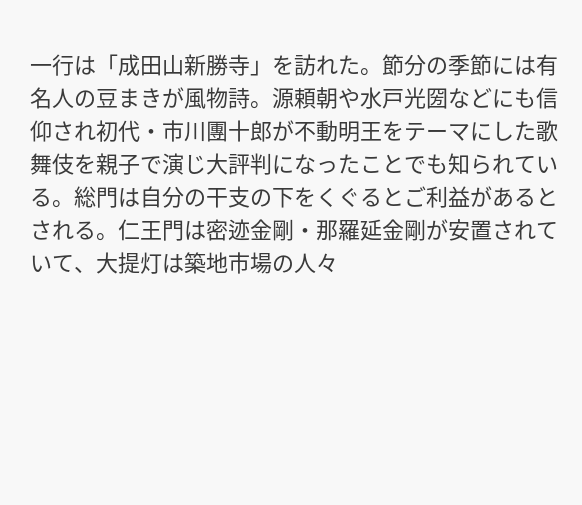一行は「成田山新勝寺」を訪れた。節分の季節には有名人の豆まきが風物詩。源頼朝や水戸光圀などにも信仰され初代・市川團十郎が不動明王をテーマにした歌舞伎を親子で演じ大評判になったことでも知られている。総門は自分の干支の下をくぐるとご利益があるとされる。仁王門は密迹金剛・那羅延金剛が安置されていて、大提灯は築地市場の人々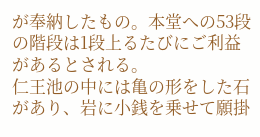が奉納したもの。本堂への53段の階段は1段上るたびにご利益があるとされる。
仁王池の中には亀の形をした石があり、岩に小銭を乗せて願掛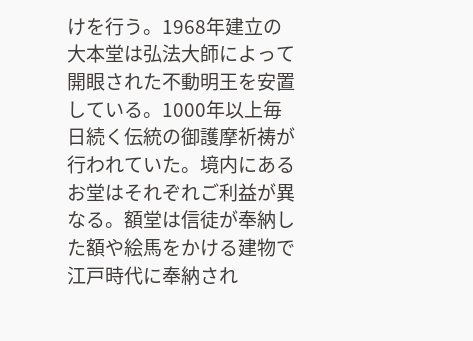けを行う。1968年建立の大本堂は弘法大師によって開眼された不動明王を安置している。1000年以上毎日続く伝統の御護摩祈祷が行われていた。境内にあるお堂はそれぞれご利益が異なる。額堂は信徒が奉納した額や絵馬をかける建物で江戸時代に奉納され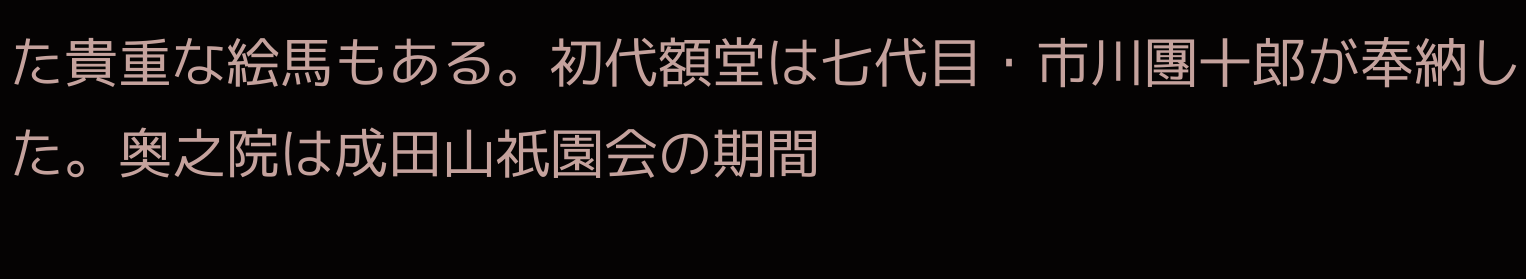た貴重な絵馬もある。初代額堂は七代目・市川團十郎が奉納した。奥之院は成田山祇園会の期間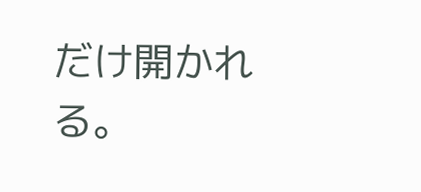だけ開かれる。